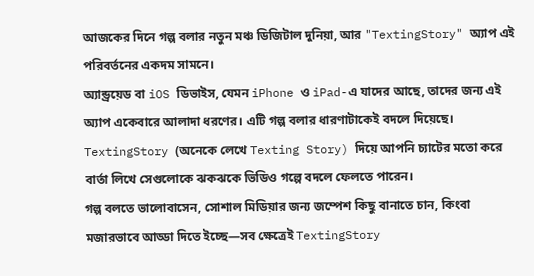আজকের দিনে গল্প বলার নতুন মঞ্চ ডিজিটাল দুনিয়া, আর "TextingStory" অ্যাপ এই পরিবর্তনের একদম সামনে।
অ্যান্ড্রয়েড বা iOS ডিভাইস, যেমন iPhone ও iPad-এ যাদের আছে, তাদের জন্য এই অ্যাপ একেবারে আলাদা ধরণের। এটি গল্প বলার ধারণাটাকেই বদলে দিয়েছে।
TextingStory (অনেকে লেখে Texting Story) দিয়ে আপনি চ্যাটের মতো করে বার্তা লিখে সেগুলোকে ঝকঝকে ভিডিও গল্পে বদলে ফেলতে পারেন।
গল্প বলতে ভালোবাসেন, সোশাল মিডিয়ার জন্য জম্পেশ কিছু বানাতে চান, কিংবা মজারভাবে আড্ডা দিতে ইচ্ছে—সব ক্ষেত্রেই TextingStory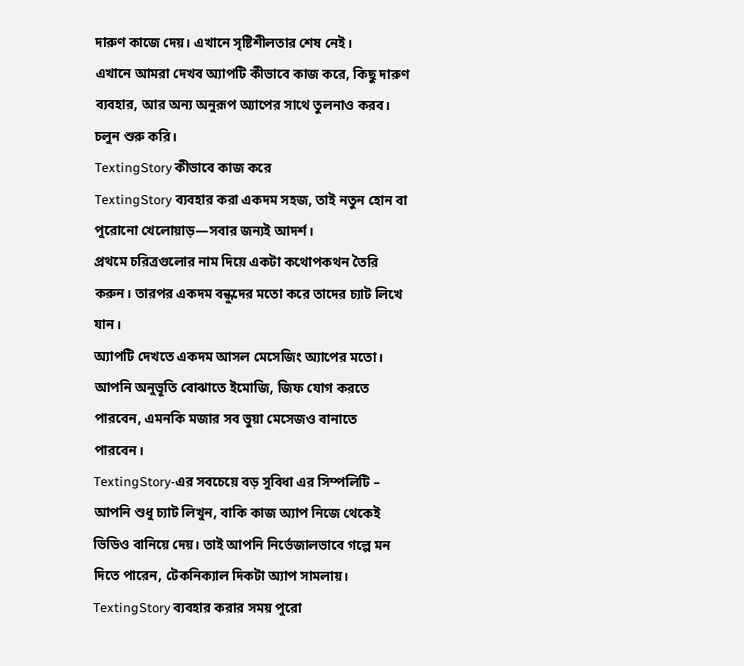দারুণ কাজে দেয়। এখানে সৃষ্টিশীলতার শেষ নেই।
এখানে আমরা দেখব অ্যাপটি কীভাবে কাজ করে, কিছু দারুণ ব্যবহার, আর অন্য অনুরূপ অ্যাপের সাথে তুলনাও করব। চলুন শুরু করি।
TextingStory কীভাবে কাজ করে
TextingStory ব্যবহার করা একদম সহজ, তাই নতুন হোন বা পুরোনো খেলোয়াড়—সবার জন্যই আদর্শ।
প্রথমে চরিত্রগুলোর নাম দিয়ে একটা কথোপকথন তৈরি করুন। তারপর একদম বন্ধুদের মতো করে তাদের চ্যাট লিখে যান।
অ্যাপটি দেখতে একদম আসল মেসেজিং অ্যাপের মতো। আপনি অনুভূতি বোঝাতে ইমোজি, জিফ যোগ করতে পারবেন, এমনকি মজার সব ভুয়া মেসেজও বানাতে পারবেন।
TextingStory-এর সবচেয়ে বড় সুবিধা এর সিম্পলিটি – আপনি শুধু চ্যাট লিখুন, বাকি কাজ অ্যাপ নিজে থেকেই ভিডিও বানিয়ে দেয়। তাই আপনি নির্ভেজালভাবে গল্পে মন দিতে পারেন, টেকনিক্যাল দিকটা অ্যাপ সামলায়।
TextingStory ব্যবহার করার সময় পুরো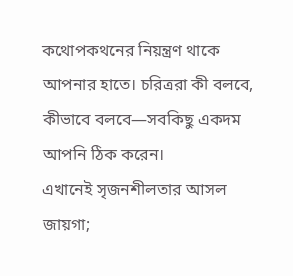কথোপকথনের নিয়ন্ত্রণ থাকে আপনার হাতে। চরিত্ররা কী বলবে, কীভাবে বলবে—সবকিছু একদম আপনি ঠিক করেন।
এখানেই সৃজনশীলতার আসল জায়গা;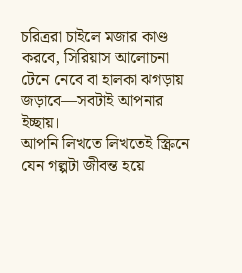চরিত্ররা চাইলে মজার কাণ্ড করবে, সিরিয়াস আলোচনা টেনে নেবে বা হালকা ঝগড়ায় জড়াবে—সবটাই আপনার ইচ্ছায়।
আপনি লিখতে লিখতেই স্ক্রিনে যেন গল্পটা জীবন্ত হয়ে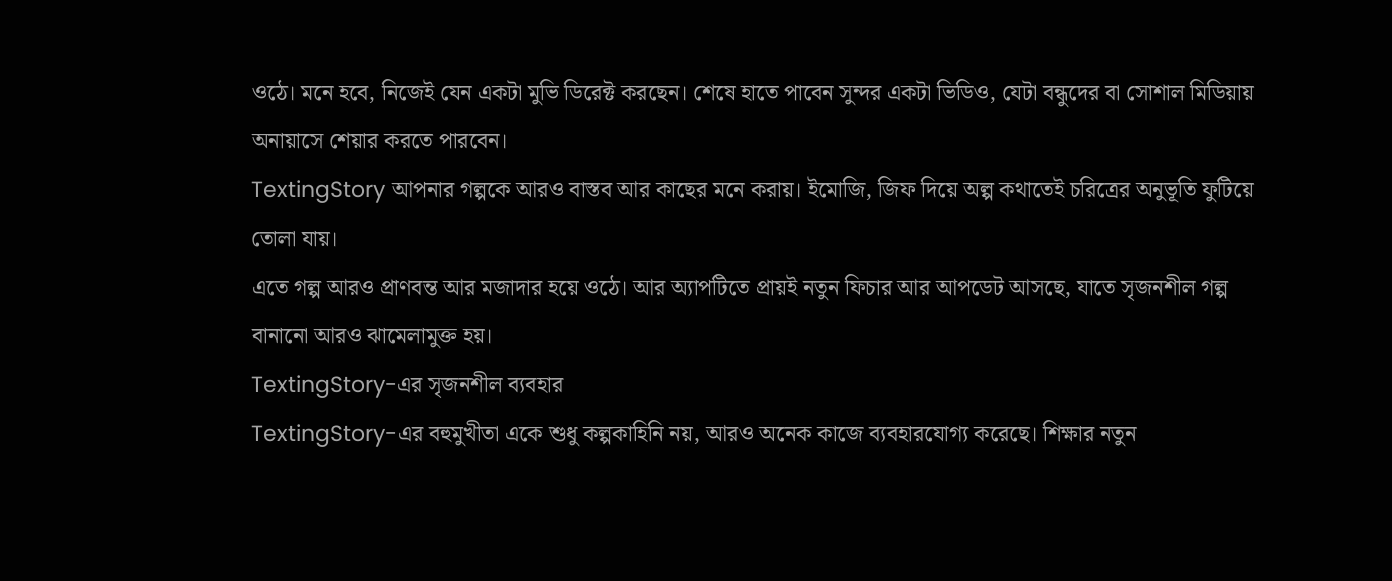ওঠে। মনে হবে, নিজেই যেন একটা মুভি ডিরেক্ট করছেন। শেষে হাতে পাবেন সুন্দর একটা ভিডিও, যেটা বন্ধুদের বা সোশাল মিডিয়ায় অনায়াসে শেয়ার করতে পারবেন।
TextingStory আপনার গল্পকে আরও বাস্তব আর কাছের মনে করায়। ইমোজি, জিফ দিয়ে অল্প কথাতেই চরিত্রের অনুভূতি ফুটিয়ে তোলা যায়।
এতে গল্প আরও প্রাণবন্ত আর মজাদার হয়ে ওঠে। আর অ্যাপটিতে প্রায়ই নতুন ফিচার আর আপডেট আসছে, যাতে সৃজনশীল গল্প বানানো আরও ঝামেলামুক্ত হয়।
TextingStory-এর সৃজনশীল ব্যবহার
TextingStory-এর বহুমুখীতা একে শুধু কল্পকাহিনি নয়, আরও অনেক কাজে ব্যবহারযোগ্য করেছে। শিক্ষার নতুন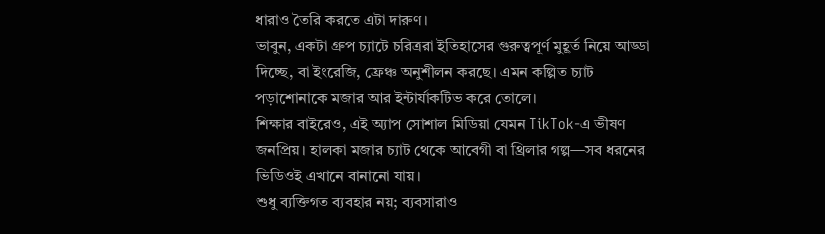ধারাও তৈরি করতে এটা দারুণ।
ভাবুন, একটা গ্রুপ চ্যাটে চরিত্ররা ইতিহাসের গুরুত্বপূর্ণ মুহূর্ত নিয়ে আড্ডা দিচ্ছে, বা ইংরেজি, ফ্রেঞ্চ অনুশীলন করছে। এমন কল্পিত চ্যাট পড়াশোনাকে মজার আর ইন্টার্যাকটিভ করে তোলে।
শিক্ষার বাইরেও, এই অ্যাপ সোশাল মিডিয়া যেমন TikTok-এ ভীষণ জনপ্রিয়। হালকা মজার চ্যাট থেকে আবেগী বা থ্রিলার গল্প—সব ধরনের ভিডিওই এখানে বানানো যায়।
শুধু ব্যক্তিগত ব্যবহার নয়; ব্যবসারাও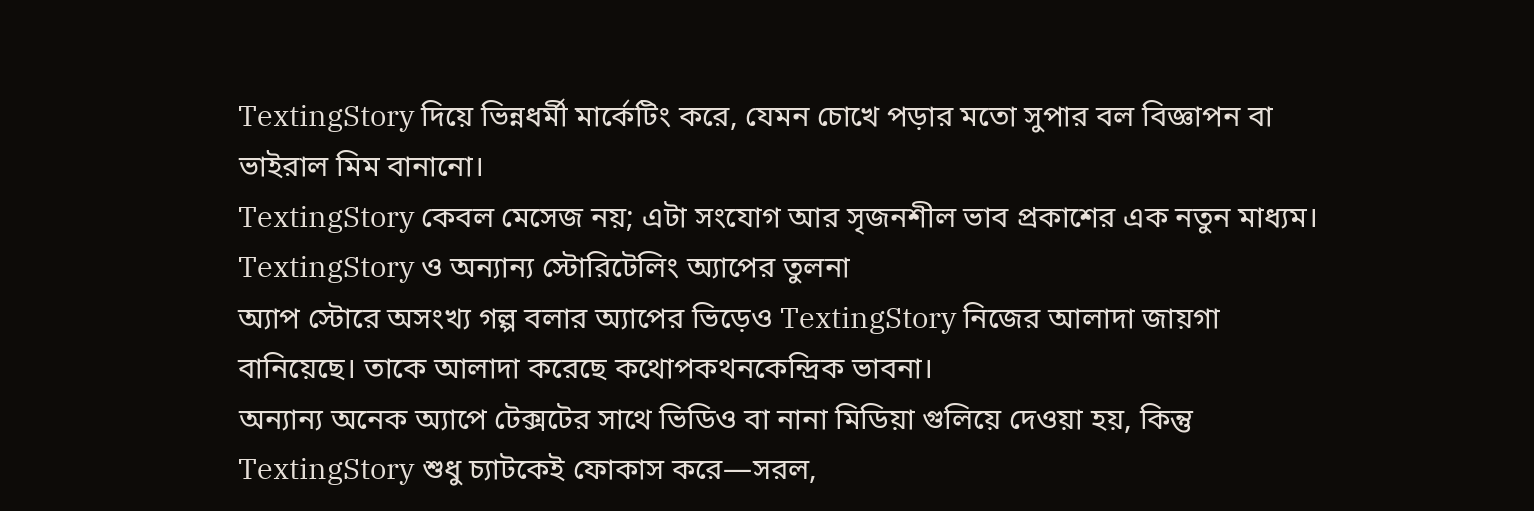TextingStory দিয়ে ভিন্নধর্মী মার্কেটিং করে, যেমন চোখে পড়ার মতো সুপার বল বিজ্ঞাপন বা ভাইরাল মিম বানানো।
TextingStory কেবল মেসেজ নয়; এটা সংযোগ আর সৃজনশীল ভাব প্রকাশের এক নতুন মাধ্যম।
TextingStory ও অন্যান্য স্টোরিটেলিং অ্যাপের তুলনা
অ্যাপ স্টোরে অসংখ্য গল্প বলার অ্যাপের ভিড়েও TextingStory নিজের আলাদা জায়গা বানিয়েছে। তাকে আলাদা করেছে কথোপকথনকেন্দ্রিক ভাবনা।
অন্যান্য অনেক অ্যাপে টেক্সটের সাথে ভিডিও বা নানা মিডিয়া গুলিয়ে দেওয়া হয়, কিন্তু TextingStory শুধু চ্যাটকেই ফোকাস করে—সরল,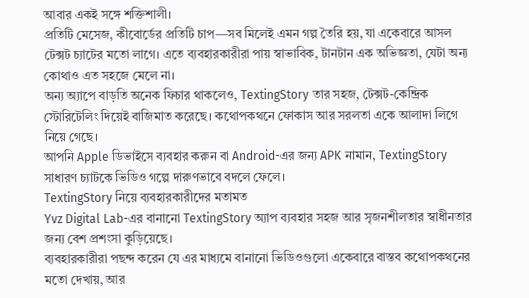আবার একই সঙ্গে শক্তিশালী।
প্রতিটি মেসেজ, কীবোর্ডের প্রতিটি চাপ—সব মিলেই এমন গল্প তৈরি হয়, যা একেবারে আসল টেক্সট চ্যাটের মতো লাগে। এতে ব্যবহারকারীরা পায় স্বাভাবিক, টানটান এক অভিজ্ঞতা, যেটা অন্য কোথাও এত সহজে মেলে না।
অন্য অ্যাপে বাড়তি অনেক ফিচার থাকলেও, TextingStory তার সহজ, টেক্সট-কেন্দ্রিক স্টোরিটেলিং দিয়েই বাজিমাত করেছে। কথোপকথনে ফোকাস আর সরলতা একে আলাদা লিগে নিয়ে গেছে।
আপনি Apple ডিভাইসে ব্যবহার করুন বা Android-এর জন্য APK নামান, TextingStory সাধারণ চ্যাটকে ভিডিও গল্পে দারুণভাবে বদলে ফেলে।
TextingStory নিয়ে ব্যবহারকারীদের মতামত
Yvz Digital Lab-এর বানানো TextingStory অ্যাপ ব্যবহার সহজ আর সৃজনশীলতার স্বাধীনতার জন্য বেশ প্রশংসা কুড়িয়েছে।
ব্যবহারকারীরা পছন্দ করেন যে এর মাধ্যমে বানানো ভিডিওগুলো একেবারে বাস্তব কথোপকথনের মতো দেখায়, আর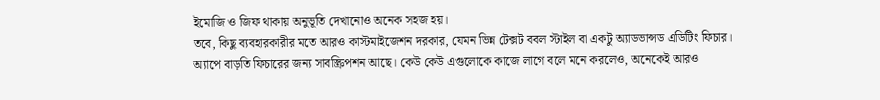ইমোজি ও জিফ থাকায় অনুভূতি দেখানোও অনেক সহজ হয়।
তবে, কিছু ব্যবহারকারীর মতে আরও কাস্টমাইজেশন দরকার, যেমন ভিন্ন টেক্সট ববল স্টাইল বা একটু অ্যাডভান্সড এডিটিং ফিচার।
অ্যাপে বাড়তি ফিচারের জন্য সাবস্ক্রিপশন আছে। কেউ কেউ এগুলোকে কাজে লাগে বলে মনে করলেও, অনেকেই আরও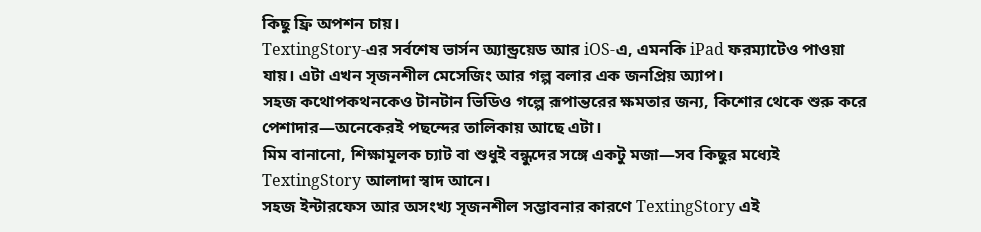কিছু ফ্রি অপশন চায়।
TextingStory-এর সর্বশেষ ভার্সন অ্যান্ড্রয়েড আর iOS-এ, এমনকি iPad ফরম্যাটেও পাওয়া যায়। এটা এখন সৃজনশীল মেসেজিং আর গল্প বলার এক জনপ্রিয় অ্যাপ।
সহজ কথোপকথনকেও টানটান ভিডিও গল্পে রূপান্তরের ক্ষমতার জন্য, কিশোর থেকে শুরু করে পেশাদার—অনেকেরই পছন্দের তালিকায় আছে এটা।
মিম বানানো, শিক্ষামূলক চ্যাট বা শুধুই বন্ধুদের সঙ্গে একটু মজা—সব কিছুর মধ্যেই TextingStory আলাদা স্বাদ আনে।
সহজ ইন্টারফেস আর অসংখ্য সৃজনশীল সম্ভাবনার কারণে TextingStory এই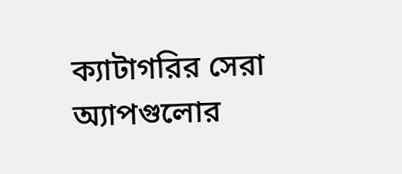ক্যাটাগরির সেরা অ্যাপগুলোর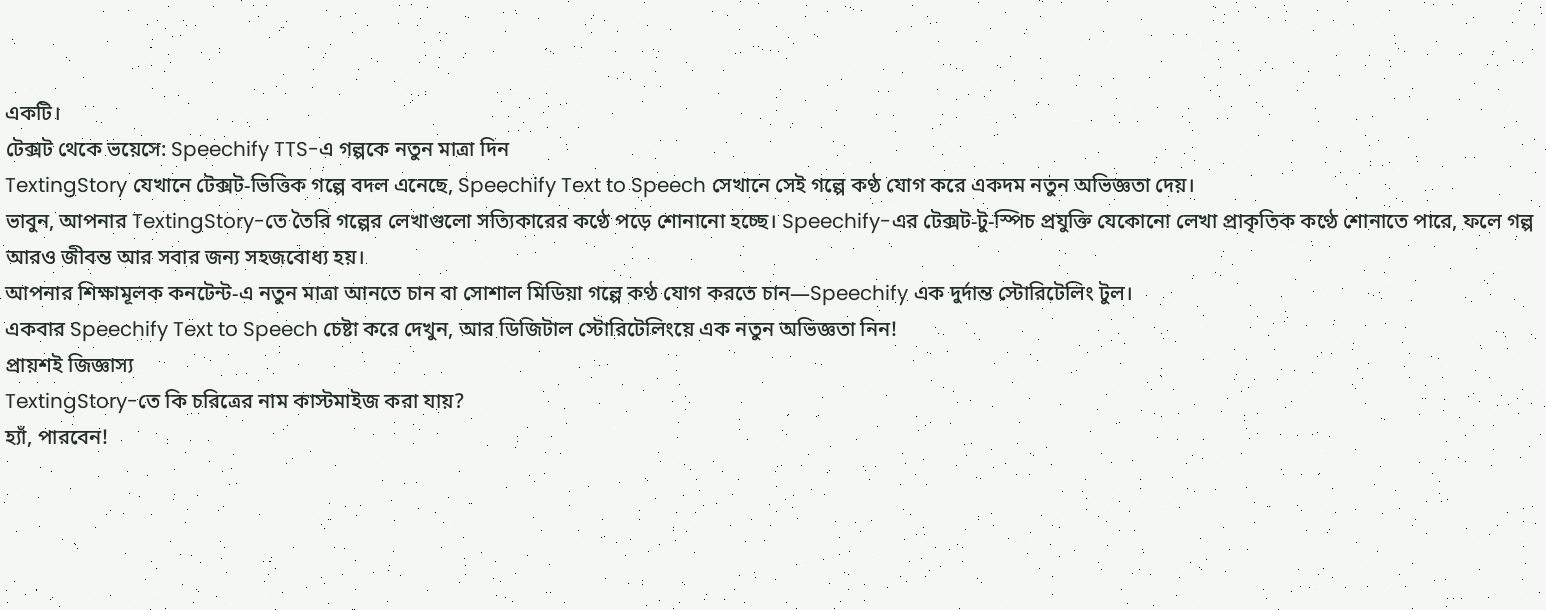একটি।
টেক্সট থেকে ভয়েসে: Speechify TTS-এ গল্পকে নতুন মাত্রা দিন
TextingStory যেখানে টেক্সট-ভিত্তিক গল্পে বদল এনেছে, Speechify Text to Speech সেখানে সেই গল্পে কণ্ঠ যোগ করে একদম নতুন অভিজ্ঞতা দেয়।
ভাবুন, আপনার TextingStory-তে তৈরি গল্পের লেখাগুলো সত্যিকারের কণ্ঠে পড়ে শোনানো হচ্ছে। Speechify-এর টেক্সট-টু-স্পিচ প্রযুক্তি যেকোনো লেখা প্রাকৃতিক কণ্ঠে শোনাতে পারে, ফলে গল্প আরও জীবন্ত আর সবার জন্য সহজবোধ্য হয়।
আপনার শিক্ষামূলক কনটেন্ট-এ নতুন মাত্রা আনতে চান বা সোশাল মিডিয়া গল্পে কণ্ঠ যোগ করতে চান—Speechify এক দুর্দান্ত স্টোরিটেলিং টুল।
একবার Speechify Text to Speech চেষ্টা করে দেখুন, আর ডিজিটাল স্টোরিটেলিংয়ে এক নতুন অভিজ্ঞতা নিন!
প্রায়শই জিজ্ঞাস্য
TextingStory-তে কি চরিত্রের নাম কাস্টমাইজ করা যায়?
হ্যাঁ, পারবেন!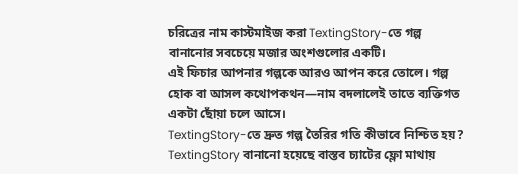চরিত্রের নাম কাস্টমাইজ করা TextingStory-তে গল্প বানানোর সবচেয়ে মজার অংশগুলোর একটি।
এই ফিচার আপনার গল্পকে আরও আপন করে তোলে। গল্প হোক বা আসল কথোপকথন—নাম বদলালেই তাতে ব্যক্তিগত একটা ছোঁয়া চলে আসে।
TextingStory-তে দ্রুত গল্প তৈরির গতি কীভাবে নিশ্চিত হয়?
TextingStory বানানো হয়েছে বাস্তব চ্যাটের ফ্লো মাথায়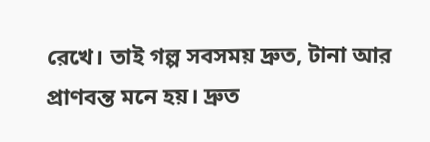রেখে। তাই গল্প সবসময় দ্রুত, টানা আর প্রাণবন্ত মনে হয়। দ্রুত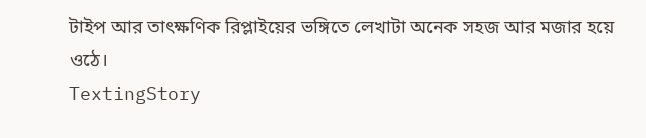টাইপ আর তাৎক্ষণিক রিপ্লাইয়ের ভঙ্গিতে লেখাটা অনেক সহজ আর মজার হয়ে ওঠে।
TextingStory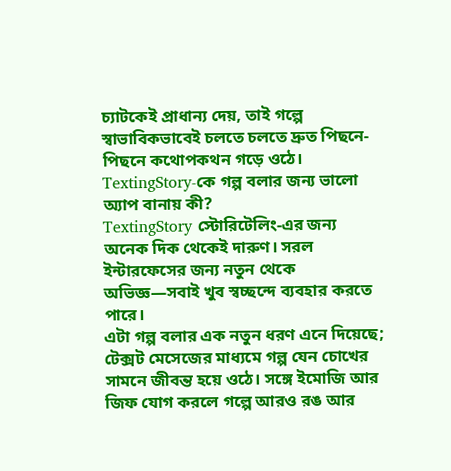চ্যাটকেই প্রাধান্য দেয়, তাই গল্পে স্বাভাবিকভাবেই চলতে চলতে দ্রুত পিছনে-পিছনে কথোপকথন গড়ে ওঠে।
TextingStory-কে গল্প বলার জন্য ভালো অ্যাপ বানায় কী?
TextingStory স্টোরিটেলিং-এর জন্য অনেক দিক থেকেই দারুণ। সরল ইন্টারফেসের জন্য নতুন থেকে অভিজ্ঞ—সবাই খুব স্বচ্ছন্দে ব্যবহার করতে পারে।
এটা গল্প বলার এক নতুন ধরণ এনে দিয়েছে; টেক্সট মেসেজের মাধ্যমে গল্প যেন চোখের সামনে জীবন্ত হয়ে ওঠে। সঙ্গে ইমোজি আর জিফ যোগ করলে গল্পে আরও রঙ আর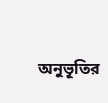অনুভূতির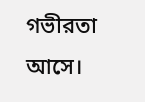গভীরতা আসে।